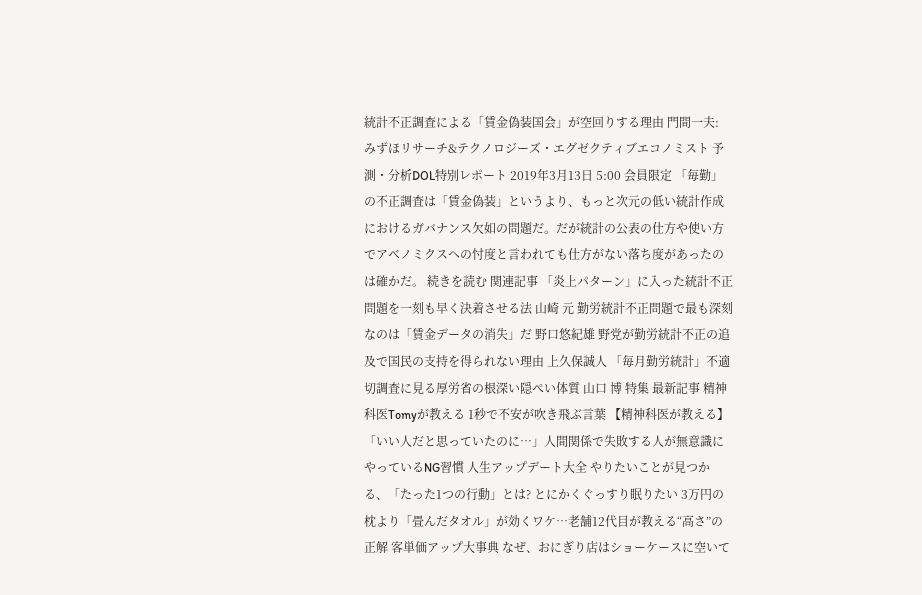統計不正調査による「賃金偽装国会」が空回りする理由 門間一夫: みずほリサーチ&テクノロジーズ・エグゼクティブエコノミスト 予測・分析DOL特別レポート 2019年3月13日 5:00 会員限定 「毎勤」の不正調査は「賃金偽装」というより、もっと次元の低い統計作成におけるガバナンス欠如の問題だ。だが統計の公表の仕方や使い方でアベノミクスへの忖度と言われても仕方がない落ち度があったのは確かだ。 続きを読む 関連記事 「炎上パターン」に入った統計不正問題を一刻も早く決着させる法 山崎 元 勤労統計不正問題で最も深刻なのは「賃金データの消失」だ 野口悠紀雄 野党が勤労統計不正の追及で国民の支持を得られない理由 上久保誠人 「毎月勤労統計」不適切調査に見る厚労省の根深い隠ぺい体質 山口 博 特集 最新記事 精神科医Tomyが教える 1秒で不安が吹き飛ぶ言葉 【精神科医が教える】「いい人だと思っていたのに…」人間関係で失敗する人が無意識にやっているNG習慣 人生アップデート大全 やりたいことが見つかる、「たった1つの行動」とは? とにかくぐっすり眠りたい 3万円の枕より「畳んだタオル」が効くワケ…老舗12代目が教える“高さ”の正解 客単価アップ大事典 なぜ、おにぎり店はショーケースに空いて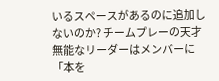いるスペースがあるのに追加しないのか? チームプレーの天才 無能なリーダーはメンバーに「本を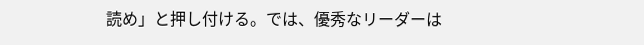読め」と押し付ける。では、優秀なリーダーは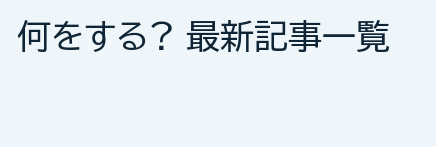何をする? 最新記事一覧